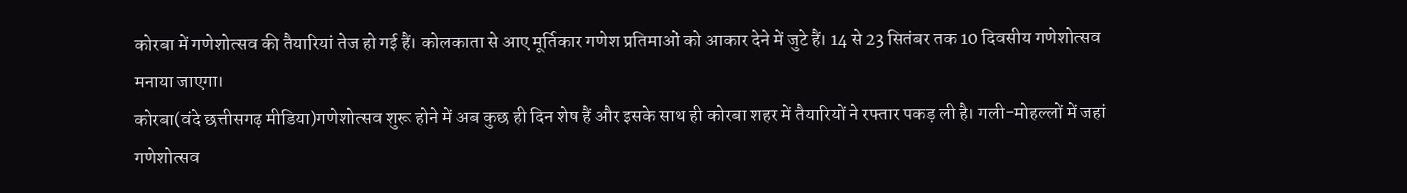कोरबा में गणेशोत्सव की तैयारियां तेज हो गई हैं। कोलकाता से आए मूर्तिकार गणेश प्रतिमाओं को आकार देने में जुटे हैं। 14 से 23 सितंबर तक 10 दिवसीय गणेशोत्सव मनाया जाएगा।
कोरबा(वंदे छत्तीसगढ़ मीडिया)गणेशोत्सव शुरू होने में अब कुछ ही दिन शेष हैं और इसके साथ ही कोरबा शहर में तैयारियों ने रफ्तार पकड़ ली है। गली-मोहल्लों में जहां गणेशोत्सव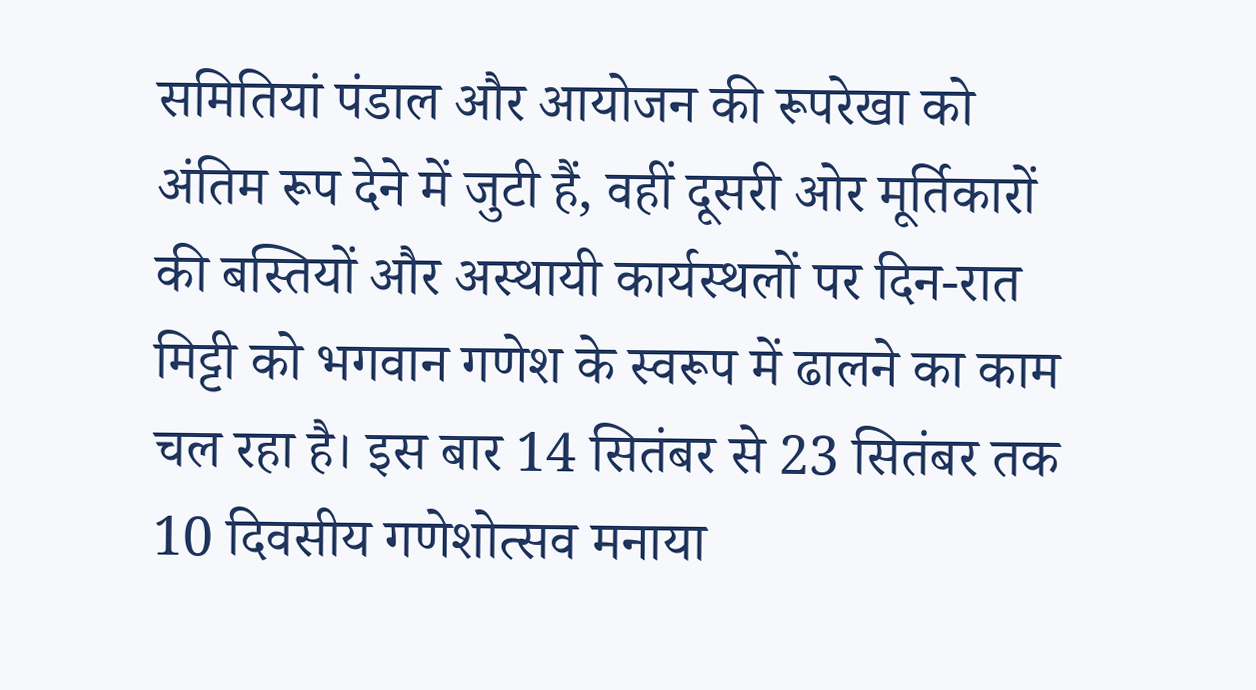समितियां पंडाल और आयोजन की रूपरेखा को अंतिम रूप देने में जुटी हैं, वहीं दूसरी ओर मूर्तिकारों की बस्तियों और अस्थायी कार्यस्थलों पर दिन-रात मिट्टी को भगवान गणेश के स्वरूप में ढालने का काम चल रहा है। इस बार 14 सितंबर से 23 सितंबर तक 10 दिवसीय गणेशोत्सव मनाया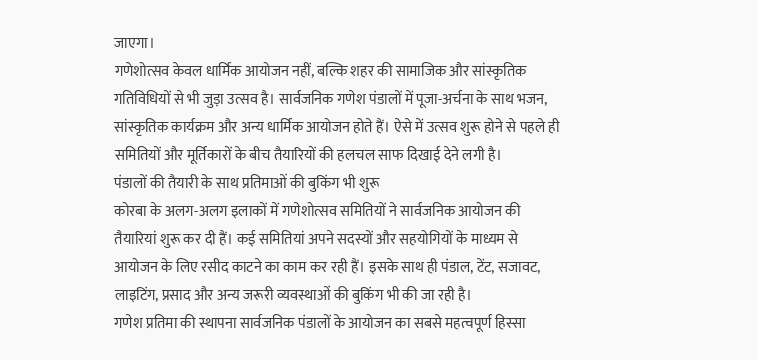जाएगा।
गणेशोत्सव केवल धार्मिक आयोजन नहीं, बल्कि शहर की सामाजिक और सांस्कृतिक गतिविधियों से भी जुड़ा उत्सव है। सार्वजनिक गणेश पंडालों में पूजा-अर्चना के साथ भजन, सांस्कृतिक कार्यक्रम और अन्य धार्मिक आयोजन होते हैं। ऐसे में उत्सव शुरू होने से पहले ही समितियों और मूर्तिकारों के बीच तैयारियों की हलचल साफ दिखाई देने लगी है।
पंडालों की तैयारी के साथ प्रतिमाओं की बुकिंग भी शुरू
कोरबा के अलग-अलग इलाकों में गणेशोत्सव समितियों ने सार्वजनिक आयोजन की तैयारियां शुरू कर दी हैं। कई समितियां अपने सदस्यों और सहयोगियों के माध्यम से आयोजन के लिए रसीद काटने का काम कर रही हैं। इसके साथ ही पंडाल, टेंट, सजावट, लाइटिंग, प्रसाद और अन्य जरूरी व्यवस्थाओं की बुकिंग भी की जा रही है।
गणेश प्रतिमा की स्थापना सार्वजनिक पंडालों के आयोजन का सबसे महत्वपूर्ण हिस्सा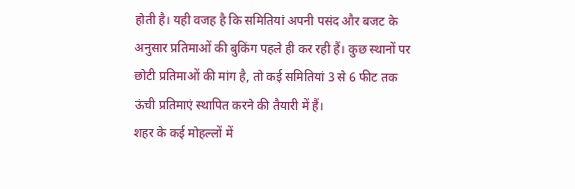होती है। यही वजह है कि समितियां अपनी पसंद और बजट के अनुसार प्रतिमाओं की बुकिंग पहले ही कर रही हैं। कुछ स्थानों पर छोटी प्रतिमाओं की मांग है, तो कई समितियां 3 से 6 फीट तक ऊंची प्रतिमाएं स्थापित करने की तैयारी में हैं।
शहर के कई मोहल्लों में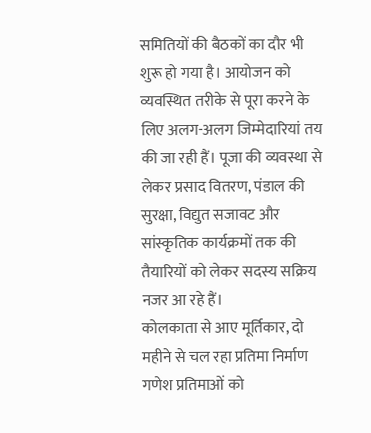समितियों की बैठकों का दौर भी शुरू हो गया है। आयोजन को व्यवस्थित तरीके से पूरा करने के लिए अलग-अलग जिम्मेदारियां तय की जा रही हैं। पूजा की व्यवस्था से लेकर प्रसाद वितरण, पंडाल की सुरक्षा, विद्युत सजावट और सांस्कृतिक कार्यक्रमों तक की तैयारियों को लेकर सदस्य सक्रिय नजर आ रहे हैं।
कोलकाता से आए मूर्तिकार, दो महीने से चल रहा प्रतिमा निर्माण
गणेश प्रतिमाओं को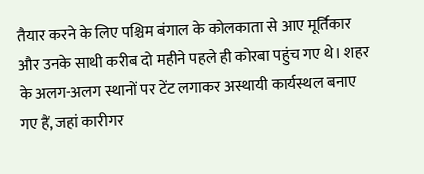तैयार करने के लिए पश्चिम बंगाल के कोलकाता से आए मूर्तिकार और उनके साथी करीब दो महीने पहले ही कोरबा पहुंच गए थे। शहर के अलग-अलग स्थानों पर टेंट लगाकर अस्थायी कार्यस्थल बनाए गए हैं, जहां कारीगर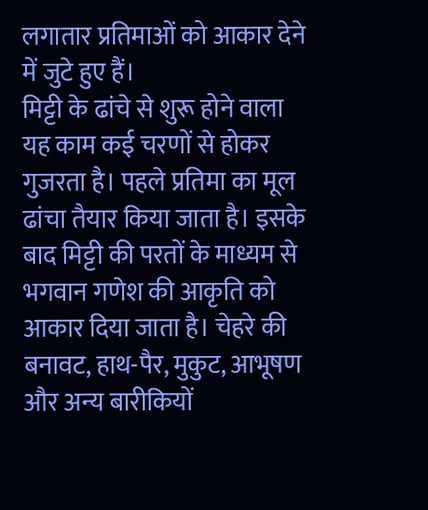लगातार प्रतिमाओं को आकार देने में जुटे हुए हैं।
मिट्टी के ढांचे से शुरू होने वाला यह काम कई चरणों से होकर गुजरता है। पहले प्रतिमा का मूल ढांचा तैयार किया जाता है। इसके बाद मिट्टी की परतों के माध्यम से भगवान गणेश की आकृति को आकार दिया जाता है। चेहरे की बनावट, हाथ-पैर, मुकुट, आभूषण और अन्य बारीकियों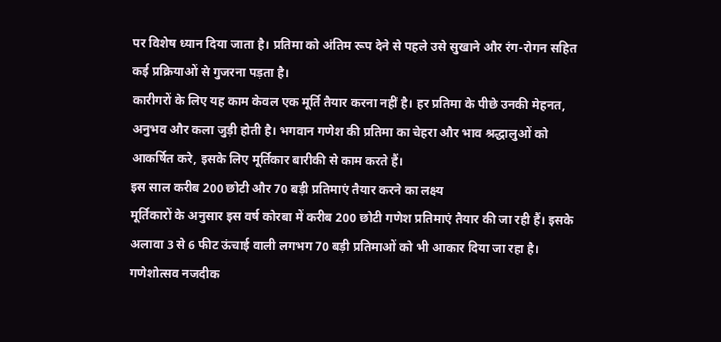पर विशेष ध्यान दिया जाता है। प्रतिमा को अंतिम रूप देने से पहले उसे सुखाने और रंग-रोगन सहित कई प्रक्रियाओं से गुजरना पड़ता है।
कारीगरों के लिए यह काम केवल एक मूर्ति तैयार करना नहीं है। हर प्रतिमा के पीछे उनकी मेहनत, अनुभव और कला जुड़ी होती है। भगवान गणेश की प्रतिमा का चेहरा और भाव श्रद्धालुओं को आकर्षित करे, इसके लिए मूर्तिकार बारीकी से काम करते हैं।
इस साल करीब 200 छोटी और 70 बड़ी प्रतिमाएं तैयार करने का लक्ष्य
मूर्तिकारों के अनुसार इस वर्ष कोरबा में करीब 200 छोटी गणेश प्रतिमाएं तैयार की जा रही हैं। इसके अलावा 3 से 6 फीट ऊंचाई वाली लगभग 70 बड़ी प्रतिमाओं को भी आकार दिया जा रहा है। गणेशोत्सव नजदीक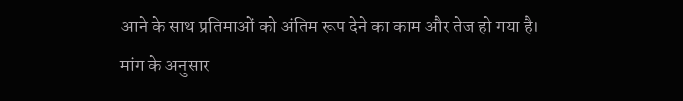आने के साथ प्रतिमाओं को अंतिम रूप देने का काम और तेज हो गया है।
मांग के अनुसार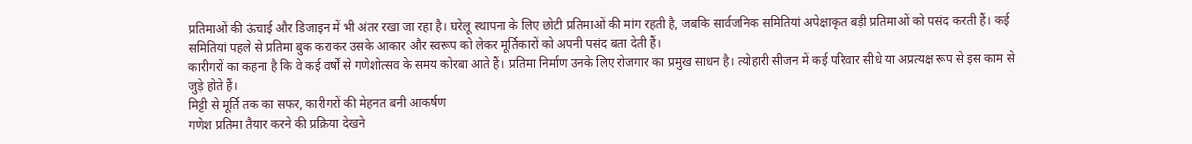प्रतिमाओं की ऊंचाई और डिजाइन में भी अंतर रखा जा रहा है। घरेलू स्थापना के लिए छोटी प्रतिमाओं की मांग रहती है, जबकि सार्वजनिक समितियां अपेक्षाकृत बड़ी प्रतिमाओं को पसंद करती हैं। कई समितियां पहले से प्रतिमा बुक कराकर उसके आकार और स्वरूप को लेकर मूर्तिकारों को अपनी पसंद बता देती हैं।
कारीगरों का कहना है कि वे कई वर्षों से गणेशोत्सव के समय कोरबा आते हैं। प्रतिमा निर्माण उनके लिए रोजगार का प्रमुख साधन है। त्योहारी सीजन में कई परिवार सीधे या अप्रत्यक्ष रूप से इस काम से जुड़े होते हैं।
मिट्टी से मूर्ति तक का सफर, कारीगरों की मेहनत बनी आकर्षण
गणेश प्रतिमा तैयार करने की प्रक्रिया देखने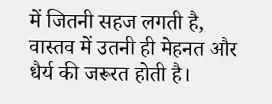में जितनी सहज लगती है, वास्तव में उतनी ही मेहनत और धैर्य की जरूरत होती है।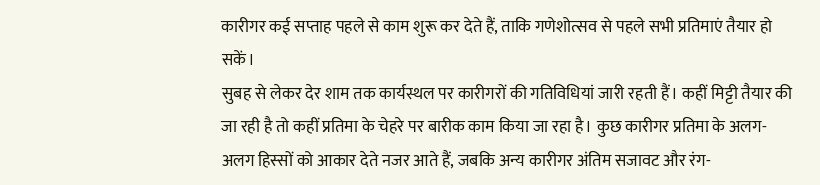कारीगर कई सप्ताह पहले से काम शुरू कर देते हैं, ताकि गणेशोत्सव से पहले सभी प्रतिमाएं तैयार हो सकें।
सुबह से लेकर देर शाम तक कार्यस्थल पर कारीगरों की गतिविधियां जारी रहती हैं। कहीं मिट्टी तैयार की जा रही है तो कहीं प्रतिमा के चेहरे पर बारीक काम किया जा रहा है। कुछ कारीगर प्रतिमा के अलग-अलग हिस्सों को आकार देते नजर आते हैं, जबकि अन्य कारीगर अंतिम सजावट और रंग-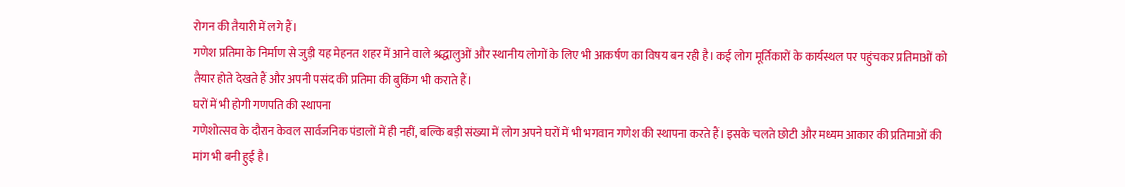रोगन की तैयारी में लगे हैं।
गणेश प्रतिमा के निर्माण से जुड़ी यह मेहनत शहर में आने वाले श्रद्धालुओं और स्थानीय लोगों के लिए भी आकर्षण का विषय बन रही है। कई लोग मूर्तिकारों के कार्यस्थल पर पहुंचकर प्रतिमाओं को तैयार होते देखते हैं और अपनी पसंद की प्रतिमा की बुकिंग भी कराते हैं।
घरों में भी होगी गणपति की स्थापना
गणेशोत्सव के दौरान केवल सार्वजनिक पंडालों में ही नहीं, बल्कि बड़ी संख्या में लोग अपने घरों में भी भगवान गणेश की स्थापना करते हैं। इसके चलते छोटी और मध्यम आकार की प्रतिमाओं की मांग भी बनी हुई है।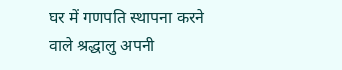घर में गणपति स्थापना करने वाले श्रद्धालु अपनी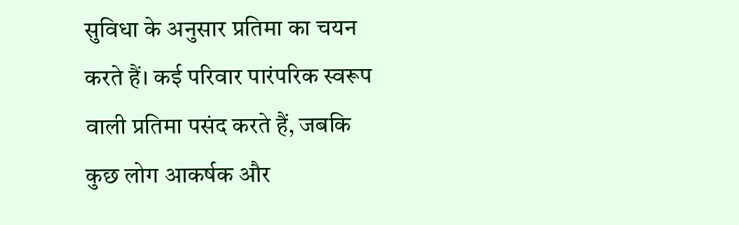सुविधा के अनुसार प्रतिमा का चयन करते हैं। कई परिवार पारंपरिक स्वरूप वाली प्रतिमा पसंद करते हैं, जबकि कुछ लोग आकर्षक और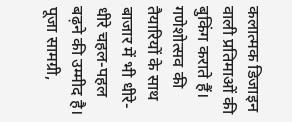कलात्मक डिजाइन वाली प्रतिमाओं की बुकिंग कराते हैं।
गणेशोत्सव की तैयारियों के साथ बाजार में भी धीरे-धीरे चहल-पहल बढ़ने की उम्मीद है। पूजा सामग्री,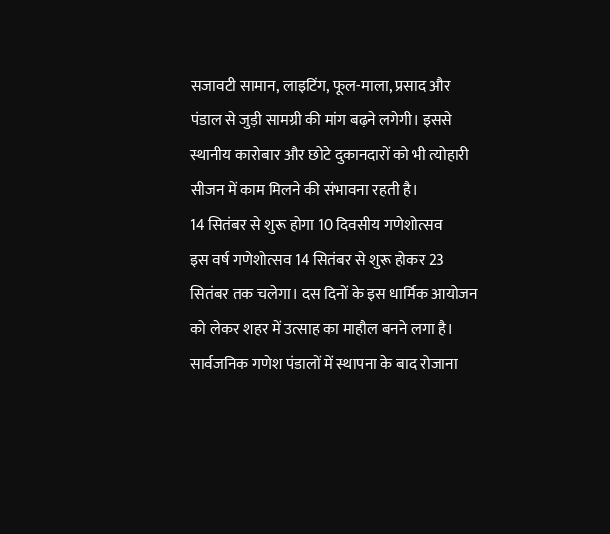सजावटी सामान, लाइटिंग, फूल-माला, प्रसाद और पंडाल से जुड़ी सामग्री की मांग बढ़ने लगेगी। इससे स्थानीय कारोबार और छोटे दुकानदारों को भी त्योहारी सीजन में काम मिलने की संभावना रहती है।
14 सितंबर से शुरू होगा 10 दिवसीय गणेशोत्सव
इस वर्ष गणेशोत्सव 14 सितंबर से शुरू होकर 23 सितंबर तक चलेगा। दस दिनों के इस धार्मिक आयोजन को लेकर शहर में उत्साह का माहौल बनने लगा है। सार्वजनिक गणेश पंडालों में स्थापना के बाद रोजाना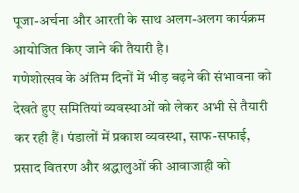पूजा-अर्चना और आरती के साथ अलग-अलग कार्यक्रम आयोजित किए जाने की तैयारी है।
गणेशोत्सव के अंतिम दिनों में भीड़ बढ़ने की संभावना को देखते हुए समितियां व्यवस्थाओं को लेकर अभी से तैयारी कर रही हैं। पंडालों में प्रकाश व्यवस्था, साफ-सफाई, प्रसाद वितरण और श्रद्धालुओं की आवाजाही को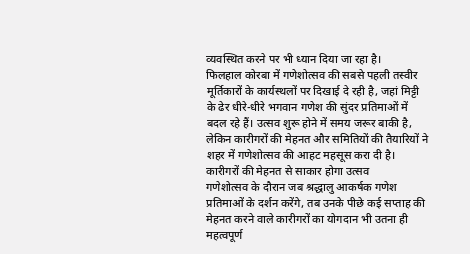व्यवस्थित करने पर भी ध्यान दिया जा रहा है।
फिलहाल कोरबा में गणेशोत्सव की सबसे पहली तस्वीर मूर्तिकारों के कार्यस्थलों पर दिखाई दे रही है, जहां मिट्टी के ढेर धीरे-धीरे भगवान गणेश की सुंदर प्रतिमाओं में बदल रहे हैं। उत्सव शुरू होने में समय जरूर बाकी है, लेकिन कारीगरों की मेहनत और समितियों की तैयारियों ने शहर में गणेशोत्सव की आहट महसूस करा दी है।
कारीगरों की मेहनत से साकार होगा उत्सव
गणेशोत्सव के दौरान जब श्रद्धालु आकर्षक गणेश प्रतिमाओं के दर्शन करेंगे, तब उनके पीछे कई सप्ताह की मेहनत करने वाले कारीगरों का योगदान भी उतना ही महत्वपूर्ण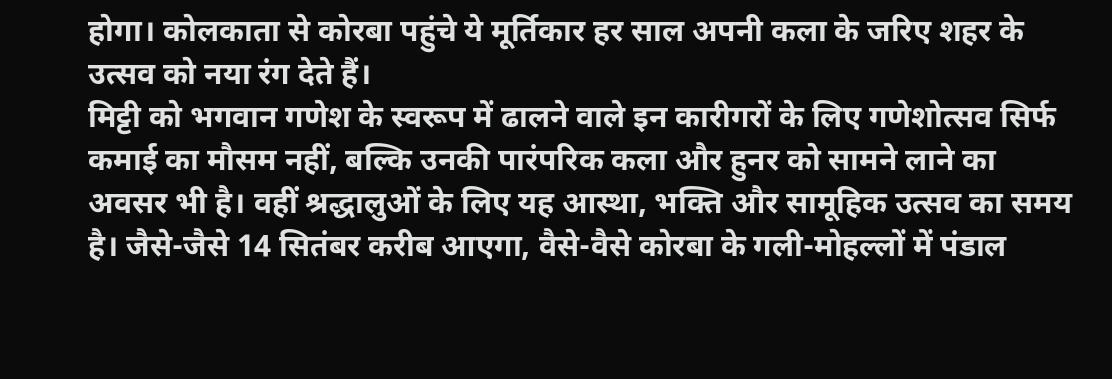होगा। कोलकाता से कोरबा पहुंचे ये मूर्तिकार हर साल अपनी कला के जरिए शहर के उत्सव को नया रंग देते हैं।
मिट्टी को भगवान गणेश के स्वरूप में ढालने वाले इन कारीगरों के लिए गणेशोत्सव सिर्फ कमाई का मौसम नहीं, बल्कि उनकी पारंपरिक कला और हुनर को सामने लाने का अवसर भी है। वहीं श्रद्धालुओं के लिए यह आस्था, भक्ति और सामूहिक उत्सव का समय है। जैसे-जैसे 14 सितंबर करीब आएगा, वैसे-वैसे कोरबा के गली-मोहल्लों में पंडाल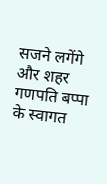सजने लगेंगे और शहर गणपति बप्पा के स्वागत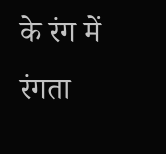के रंग में रंगता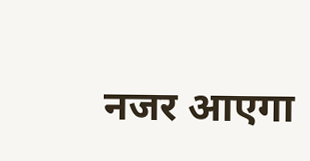नजर आएगा